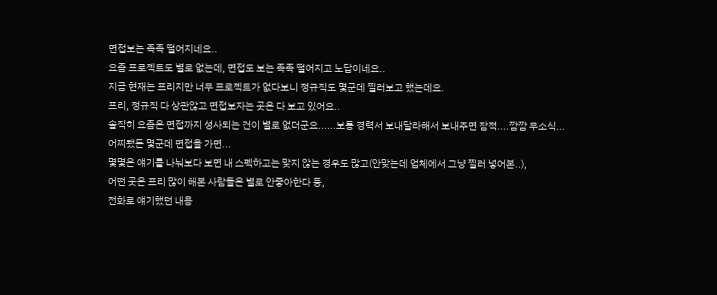면접보는 족족 떨어지네요..
요즘 프로젝트도 별로 없는데, 면접도 보는 족족 떨어지고 노답이네요..
지금 현재는 프리지만 너무 프로젝트가 없다보니 정규직도 몇군데 찔러보고 했는데요.
프리, 정규직 다 상관않고 면접보자는 곳은 다 보고 있어요..
솔직히 요즘은 면접까지 성사되는 건이 별로 없더군요......보통 경력서 보내달라해서 보내주면 잠적....깜깜 무소식...
어찌됐든 몇군데 면접을 가면...
몇몇은 얘기를 나눠보다 보면 내 스펙하고는 맞지 않는 경우도 많고(안맞는데 업체에서 그냥 찔러 넣어본..),
어떤 곳은 프리 많이 해본 사람들은 별로 안좋아한다 둥,
전화로 얘기했던 내용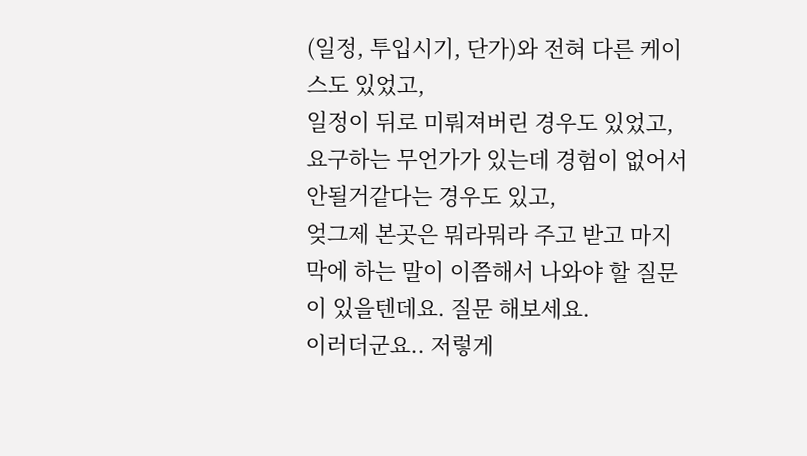(일정, 투입시기, 단가)와 전혀 다른 케이스도 있었고,
일정이 뒤로 미뤄져버린 경우도 있었고,
요구하는 무언가가 있는데 경험이 없어서 안될거같다는 경우도 있고,
엊그제 본곳은 뭐라뭐라 주고 받고 마지막에 하는 말이 이쯤해서 나와야 할 질문이 있을텐데요. 질문 해보세요.
이러더군요.. 저렇게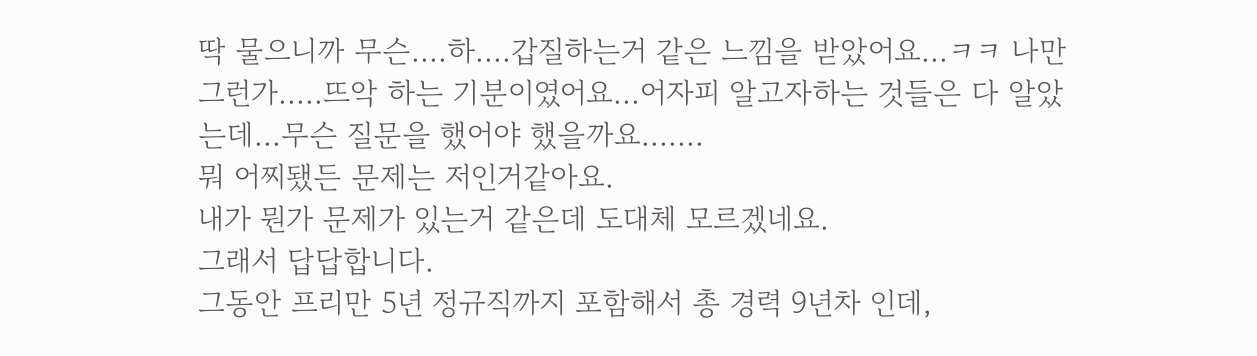딱 물으니까 무슨....하....갑질하는거 같은 느낌을 받았어요...ㅋㅋ 나만 그런가.....뜨악 하는 기분이였어요...어자피 알고자하는 것들은 다 알았는데...무슨 질문을 했어야 했을까요.......
뭐 어찌됐든 문제는 저인거같아요.
내가 뭔가 문제가 있는거 같은데 도대체 모르겠네요.
그래서 답답합니다.
그동안 프리만 5년 정규직까지 포함해서 총 경력 9년차 인데,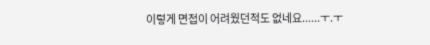이렇게 면접이 어려웠던적도 없네요......ㅜ.ㅜ